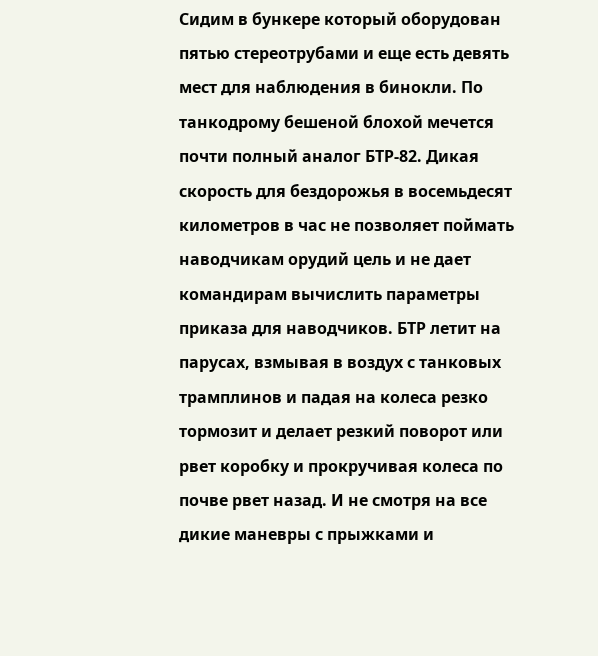Сидим в бункере который оборудован пятью стереотрубами и еще есть девять мест для наблюдения в бинокли. По танкодрому бешеной блохой мечется почти полный аналог БТР-82. Дикая скорость для бездорожья в восемьдесят километров в час не позволяет поймать наводчикам орудий цель и не дает командирам вычислить параметры приказа для наводчиков. БТР летит на парусах, взмывая в воздух с танковых трамплинов и падая на колеса резко тормозит и делает резкий поворот или рвет коробку и прокручивая колеса по почве рвет назад. И не смотря на все дикие маневры с прыжками и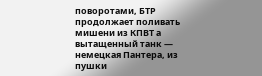поворотами, БТР продолжает поливать мишени из КПВТ а вытащенный танк — немецкая Пантера, из пушки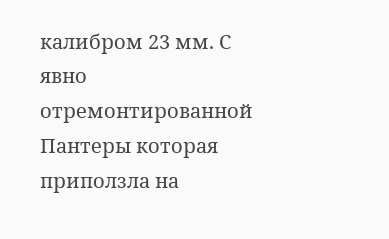калибром 23 мм. С явно отремонтированной Пантеры которая приползла на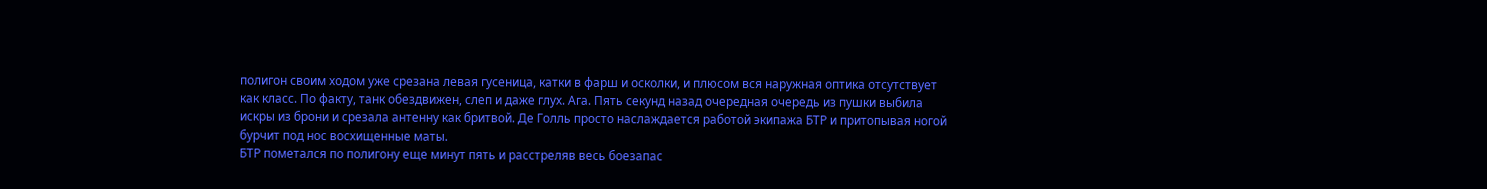полигон своим ходом уже срезана левая гусеница, катки в фарш и осколки, и плюсом вся наружная оптика отсутствует как класс. По факту, танк обездвижен, слеп и даже глух. Ага. Пять секунд назад очередная очередь из пушки выбила искры из брони и срезала антенну как бритвой. Де Голль просто наслаждается работой экипажа БТР и притопывая ногой бурчит под нос восхищенные маты.
БТР пометался по полигону еще минут пять и расстреляв весь боезапас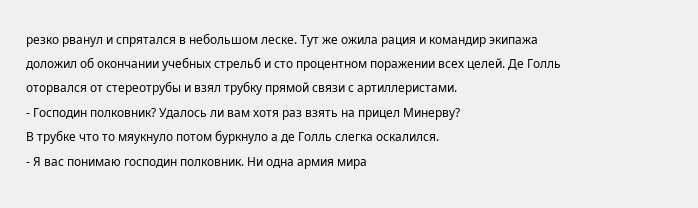резко рванул и спрятался в небольшом леске. Тут же ожила рация и командир экипажа доложил об окончании учебных стрельб и сто процентном поражении всех целей. Де Голль оторвался от стереотрубы и взял трубку прямой связи с артиллеристами.
- Господин полковник? Удалось ли вам хотя раз взять на прицел Минерву?
В трубке что то мяукнуло потом буркнуло а де Голль слегка оскалился.
- Я вас понимаю господин полковник. Ни одна армия мира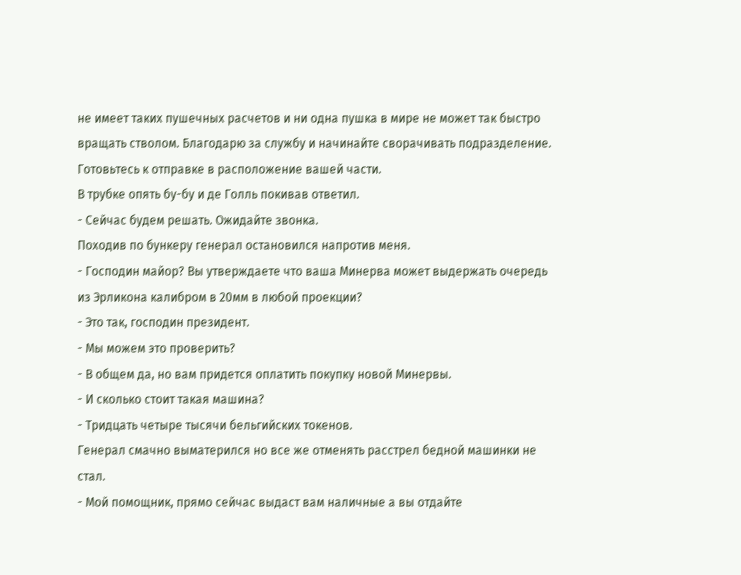не имеет таких пушечных расчетов и ни одна пушка в мире не может так быстро вращать стволом. Благодарю за службу и начинайте сворачивать подразделение. Готовьтесь к отправке в расположение вашей части.
В трубке опять бу-бу и де Голль покивав ответил.
- Сейчас будем решать. Ожидайте звонка.
Походив по бункеру генерал остановился напротив меня.
- Господин майор? Вы утверждаете что ваша Минерва может выдержать очередь из Эрликона калибром в 20мм в любой проекции?
- Это так, господин президент.
- Мы можем это проверить?
- В общем да, но вам придется оплатить покупку новой Минервы.
- И сколько стоит такая машина?
- Тридцать четыре тысячи бельгийских токенов.
Генерал смачно выматерился но все же отменять расстрел бедной машинки не стал.
- Мой помощник, прямо сейчас выдаст вам наличные а вы отдайте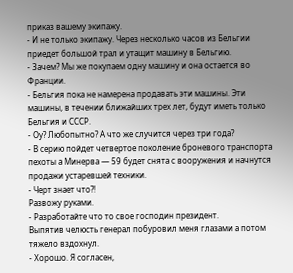приказ вашему экипажу.
- И не только экипажу. Через несколько часов из Бельгии приедет большой трал и утащит машину в Бельгию.
- Зачем? Мы же покупаем одну машину и она остается во Франции.
- Бельгия пока не намерена продавать эти машины. Эти машины, в течении ближайших трех лет, будут иметь только Бельгия и СССР.
- Оу? Любопытно? А что же случится через три года?
- В серию пойдет четвертое поколение броневого транспорта пехоты а Минерва — 59 будет снята с вооружения и начнутся продажи устаревшей техники.
- Черт знает что?!
Развожу руками.
- Разработайте что то свое господин президент.
Выпятив челюсть генерал побуровил меня глазами а потом тяжело вздохнул.
- Хорошо. Я согласен,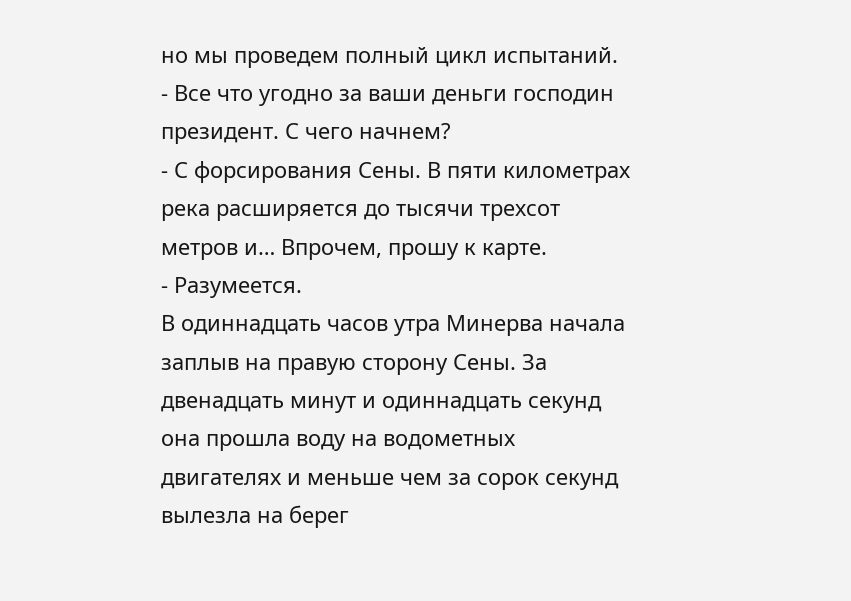но мы проведем полный цикл испытаний.
- Все что угодно за ваши деньги господин президент. С чего начнем?
- С форсирования Сены. В пяти километрах река расширяется до тысячи трехсот метров и… Впрочем, прошу к карте.
- Разумеется.
В одиннадцать часов утра Минерва начала заплыв на правую сторону Сены. За двенадцать минут и одиннадцать секунд она прошла воду на водометных двигателях и меньше чем за сорок секунд вылезла на берег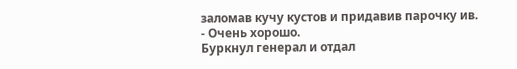заломав кучу кустов и придавив парочку ив.
- Очень хорошо.
Буркнул генерал и отдал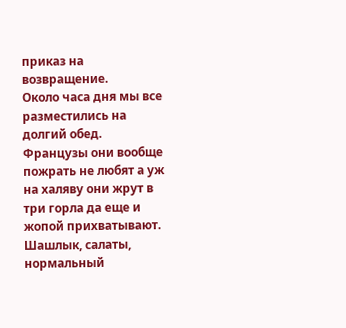приказ на возвращение.
Около часа дня мы все разместились на долгий обед. Французы они вообще пожрать не любят а уж на халяву они жрут в три горла да еще и жопой прихватывают. Шашлык, салаты, нормальный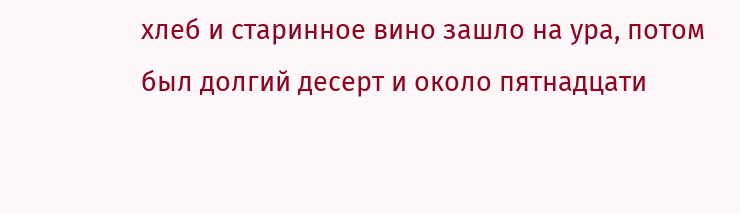хлеб и старинное вино зашло на ура, потом был долгий десерт и около пятнадцати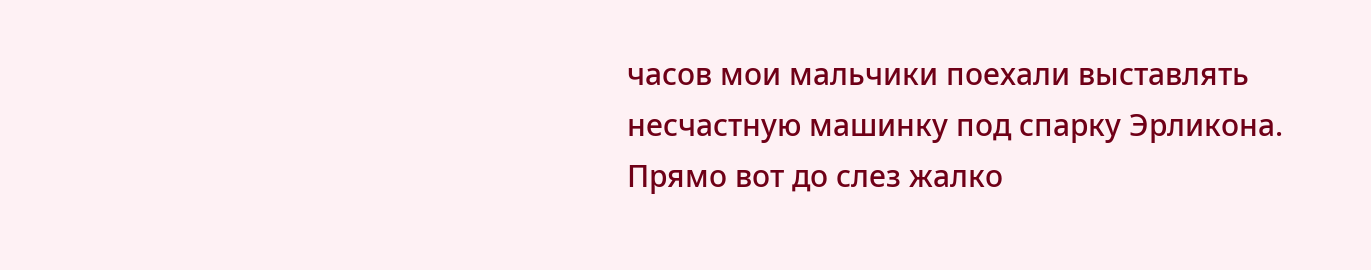часов мои мальчики поехали выставлять несчастную машинку под спарку Эрликона. Прямо вот до слез жалко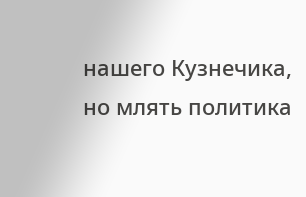нашего Кузнечика, но млять политика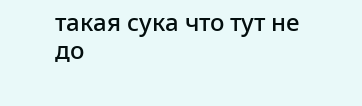такая сука что тут не до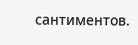сантиментов.